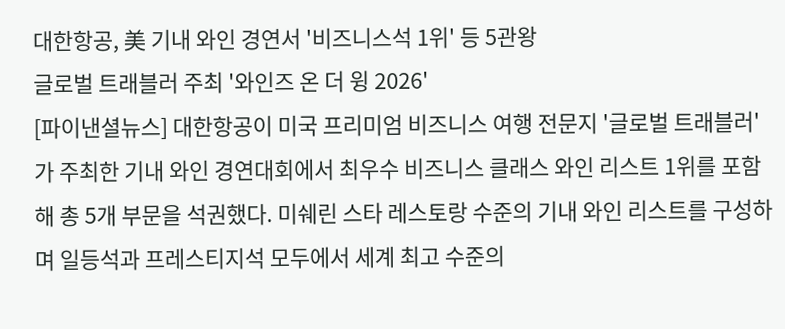대한항공, 美 기내 와인 경연서 '비즈니스석 1위' 등 5관왕
글로벌 트래블러 주최 '와인즈 온 더 윙 2026'
[파이낸셜뉴스] 대한항공이 미국 프리미엄 비즈니스 여행 전문지 '글로벌 트래블러'가 주최한 기내 와인 경연대회에서 최우수 비즈니스 클래스 와인 리스트 1위를 포함해 총 5개 부문을 석권했다. 미쉐린 스타 레스토랑 수준의 기내 와인 리스트를 구성하며 일등석과 프레스티지석 모두에서 세계 최고 수준의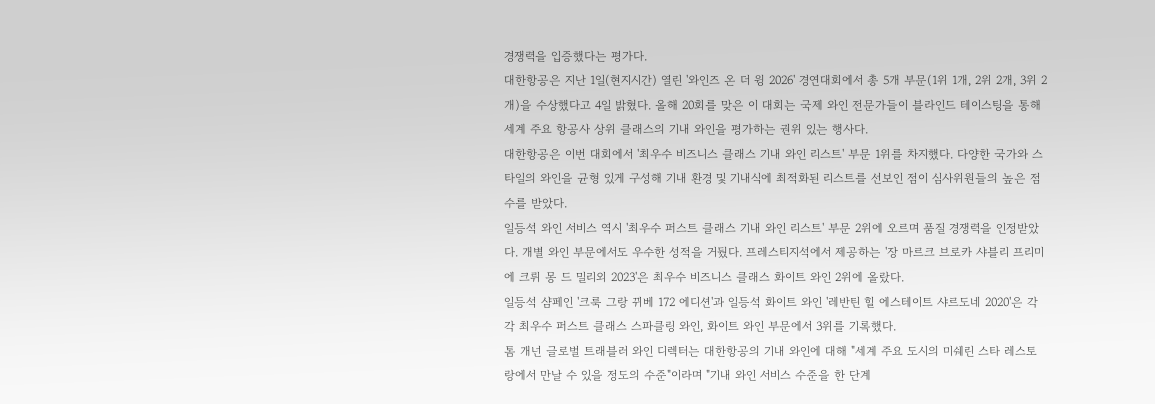경쟁력을 입증했다는 평가다.
대한항공은 지난 1일(현지시간) 열린 '와인즈 온 더 윙 2026' 경연대회에서 총 5개 부문(1위 1개, 2위 2개, 3위 2개)을 수상했다고 4일 밝혔다. 올해 20회를 맞은 이 대회는 국제 와인 전문가들이 블라인드 테이스팅을 통해 세계 주요 항공사 상위 클래스의 기내 와인을 평가하는 권위 있는 행사다.
대한항공은 이번 대회에서 '최우수 비즈니스 클래스 기내 와인 리스트' 부문 1위를 차지했다. 다양한 국가와 스타일의 와인을 균형 있게 구성해 기내 환경 및 기내식에 최적화된 리스트를 선보인 점이 심사위원들의 높은 점수를 받았다.
일등석 와인 서비스 역시 '최우수 퍼스트 클래스 기내 와인 리스트' 부문 2위에 오르며 품질 경쟁력을 인정받았다. 개별 와인 부문에서도 우수한 성적을 거뒀다. 프레스티지석에서 제공하는 '장 마르크 브로카 샤블리 프리미에 크뤼 몽 드 밀리외 2023'은 최우수 비즈니스 클래스 화이트 와인 2위에 올랐다.
일등석 샴페인 '크룩 그랑 뀌베 172 에디션'과 일등석 화이트 와인 '레반틴 힐 에스테이트 샤르도네 2020'은 각각 최우수 퍼스트 클래스 스파클링 와인, 화이트 와인 부문에서 3위를 기록했다.
톰 개넌 글로벌 트래블러 와인 디렉터는 대한항공의 기내 와인에 대해 "세계 주요 도시의 미쉐린 스타 레스토랑에서 만날 수 있을 정도의 수준"이라며 "기내 와인 서비스 수준을 한 단계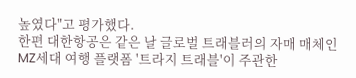높였다"고 평가했다.
한편 대한항공은 같은 날 글로벌 트래블러의 자매 매체인 MZ세대 여행 플랫폼 '트라지 트래블'이 주관한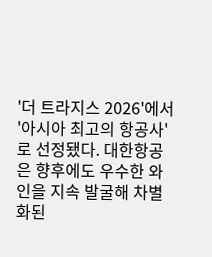'더 트라지스 2026'에서 '아시아 최고의 항공사'로 선정됐다. 대한항공은 향후에도 우수한 와인을 지속 발굴해 차별화된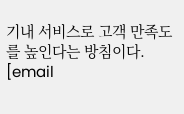기내 서비스로 고객 만족도를 높인다는 방침이다.
[email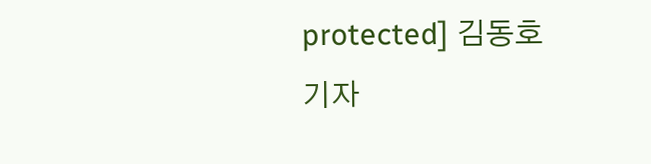protected] 김동호 기자